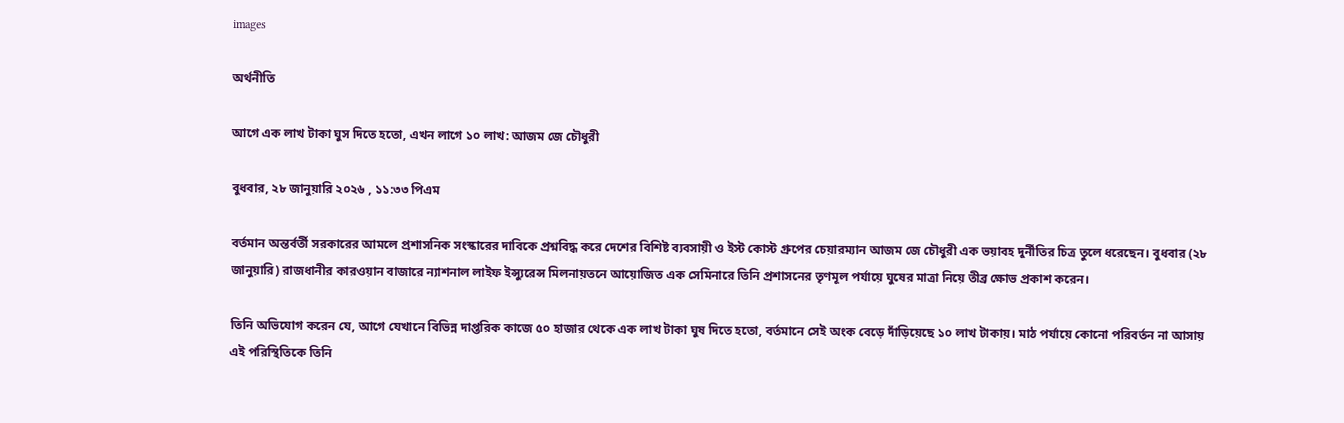images

অর্থনীতি

আগে এক লাখ টাকা ঘুস দিতে হতো, এখন লাগে ১০ লাখ: আজম জে চৌধুরী

বুধবার, ২৮ জানুয়ারি ২০২৬ , ১১:৩৩ পিএম

বর্তমান অন্তর্বর্তী সরকারের আমলে প্রশাসনিক সংস্কারের দাবিকে প্রশ্নবিদ্ধ করে দেশের বিশিষ্ট ব্যবসায়ী ও ইস্ট কোস্ট গ্রুপের চেয়ারম্যান আজম জে চৌধুরী এক ভয়াবহ দুর্নীতির চিত্র তুলে ধরেছেন। বুধবার (২৮ জানুয়ারি) রাজধানীর কারওয়ান বাজারে ন্যাশনাল লাইফ ইন্স্যুরেন্স মিলনায়তনে আয়োজিত এক সেমিনারে তিনি প্রশাসনের তৃণমূল পর্যায়ে ঘুষের মাত্রা নিয়ে তীব্র ক্ষোভ প্রকাশ করেন।

তিনি অভিযোগ করেন যে, আগে যেখানে বিভিন্ন দাপ্তরিক কাজে ৫০ হাজার থেকে এক লাখ টাকা ঘুষ দিতে হতো, বর্তমানে সেই অংক বেড়ে দাঁড়িয়েছে ১০ লাখ টাকায়। মাঠ পর্যায়ে কোনো পরিবর্তন না আসায় এই পরিস্থিতিকে তিনি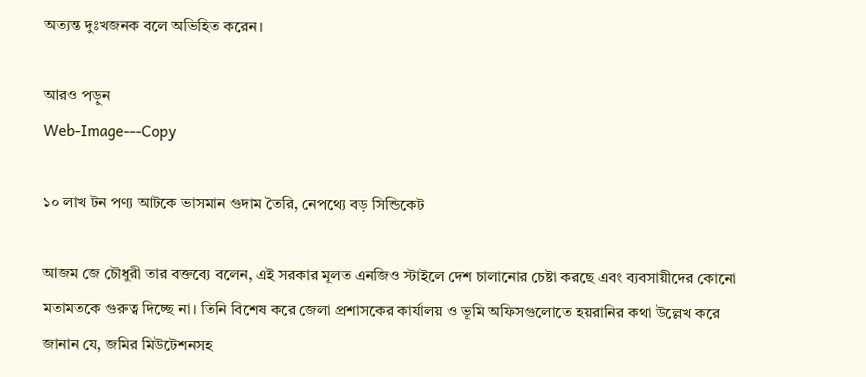অত্যন্ত দুঃখজনক বলে অভিহিত করেন।

আরও পড়ুন
Web-Image---Copy

১০ লাখ টন পণ্য আটকে ভাসমান গুদাম তৈরি, নেপথ্যে বড় সিন্ডিকেট

আজম জে চৌধুরী তার বক্তব্যে বলেন, এই সরকার মূলত এনজিও স্টাইলে দেশ চালানোর চেষ্টা করছে এবং ব্যবসায়ীদের কোনো মতামতকে গুরুত্ব দিচ্ছে না। তিনি বিশেষ করে জেলা প্রশাসকের কার্যালয় ও ভূমি অফিসগুলোতে হয়রানির কথা উল্লেখ করে জানান যে, জমির মিউটেশনসহ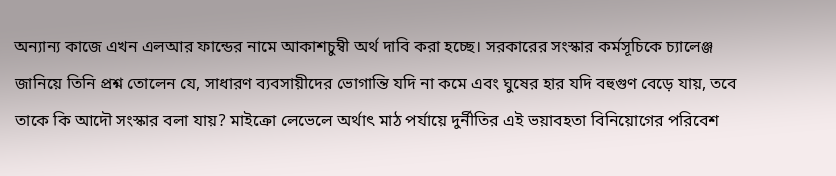অন্যান্য কাজে এখন এলআর ফান্ডের নামে আকাশচুম্বী অর্থ দাবি করা হচ্ছে। সরকারের সংস্কার কর্মসূচিকে চ্যালেঞ্জ জানিয়ে তিনি প্রশ্ন তোলেন যে, সাধারণ ব্যবসায়ীদের ভোগান্তি যদি না কমে এবং ঘুষের হার যদি বহুগুণ বেড়ে যায়, তবে তাকে কি আদৌ সংস্কার বলা যায়? মাইক্রো লেভেলে অর্থাৎ মাঠ পর্যায়ে দুর্নীতির এই ভয়াবহতা বিনিয়োগের পরিবেশ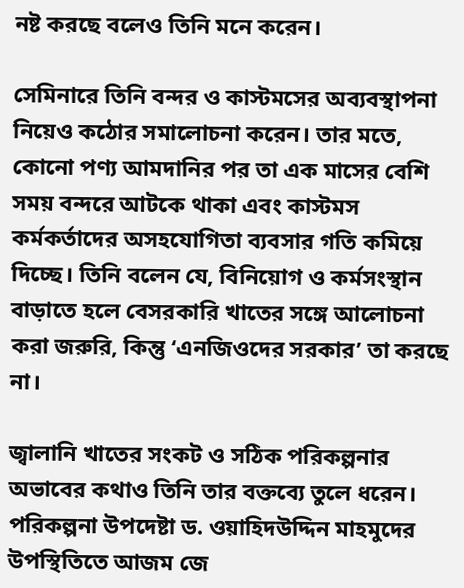নষ্ট করছে বলেও তিনি মনে করেন।

সেমিনারে তিনি বন্দর ও কাস্টমসের অব্যবস্থাপনা নিয়েও কঠোর সমালোচনা করেন। তার মতে, কোনো পণ্য আমদানির পর তা এক মাসের বেশি সময় বন্দরে আটকে থাকা এবং কাস্টমস কর্মকর্তাদের অসহযোগিতা ব্যবসার গতি কমিয়ে দিচ্ছে। তিনি বলেন যে, বিনিয়োগ ও কর্মসংস্থান বাড়াতে হলে বেসরকারি খাতের সঙ্গে আলোচনা করা জরুরি, কিন্তু ‘এনজিওদের সরকার’ তা করছে না।

জ্বালানি খাতের সংকট ও সঠিক পরিকল্পনার অভাবের কথাও তিনি তার বক্তব্যে তুলে ধরেন। পরিকল্পনা উপদেষ্টা ড. ওয়াহিদউদ্দিন মাহমুদের উপস্থিতিতে আজম জে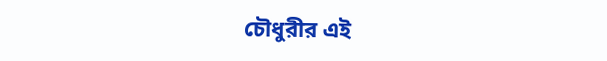চৌধুরীর এই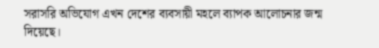সরাসরি অভিযোগ এখন দেশের ব্যবসায়ী মহলে ব্যাপক আলোচনার জন্ম দিয়েছে।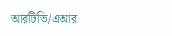আরটিভি/এআর